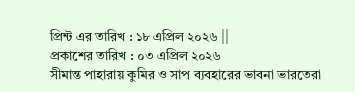প্রিন্ট এর তারিখ : ১৮ এপ্রিল ২০২৬ ||
প্রকাশের তারিখ : ০৩ এপ্রিল ২০২৬
সীমান্ত পাহারায় কুমির ও সাপ ব্যবহারের ভাবনা ভারতেরা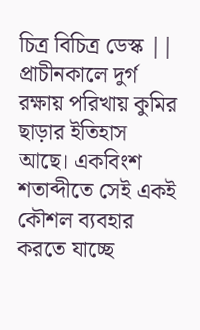চিত্র বিচিত্র ডেস্ক ||
প্রাচীনকালে দুর্গ রক্ষায় পরিখায় কুমির ছাড়ার ইতিহাস আছে। একবিংশ শতাব্দীতে সেই একই কৌশল ব্যবহার করতে যাচ্ছে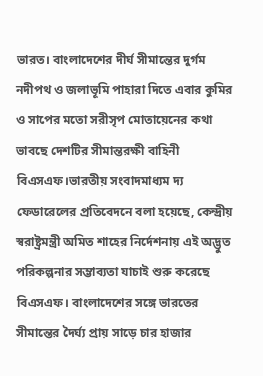ভারত। বাংলাদেশের দীর্ঘ সীমান্তের দুর্গম নদীপথ ও জলাভূমি পাহারা দিতে এবার কুমির ও সাপের মতো সরীসৃপ মোতায়েনের কথা ভাবছে দেশটির সীমান্তরক্ষী বাহিনী বিএসএফ।ভারতীয় সংবাদমাধ্যম দ্য ফেডারেলের প্রতিবেদনে বলা হয়েছে, কেন্দ্রীয় স্বরাষ্ট্রমন্ত্রী অমিত শাহের নির্দেশনায় এই অদ্ভুত পরিকল্পনার সম্ভাব্যতা যাচাই শুরু করেছে বিএসএফ। বাংলাদেশের সঙ্গে ভারতের সীমান্তের দৈর্ঘ্য প্রায় সাড়ে চার হাজার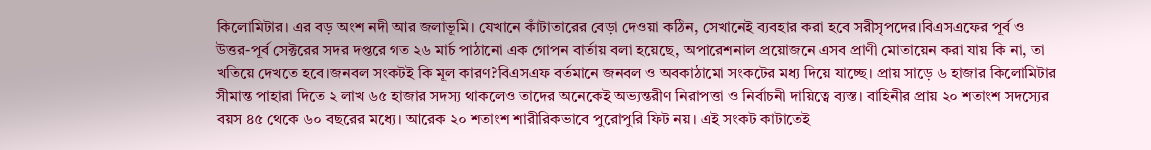কিলোমিটার। এর বড় অংশ নদী আর জলাভূমি। যেখানে কাঁটাতারের বেড়া দেওয়া কঠিন, সেখানেই ব্যবহার করা হবে সরীসৃপদের।বিএসএফের পূর্ব ও উত্তর-পূর্ব সেক্টরের সদর দপ্তরে গত ২৬ মার্চ পাঠানো এক গোপন বার্তায় বলা হয়েছে, অপারেশনাল প্রয়োজনে এসব প্রাণী মোতায়েন করা যায় কি না, তা খতিয়ে দেখতে হবে।জনবল সংকটই কি মূল কারণ?বিএসএফ বর্তমানে জনবল ও অবকাঠামো সংকটের মধ্য দিয়ে যাচ্ছে। প্রায় সাড়ে ৬ হাজার কিলোমিটার সীমান্ত পাহারা দিতে ২ লাখ ৬৫ হাজার সদস্য থাকলেও তাদের অনেকেই অভ্যন্তরীণ নিরাপত্তা ও নির্বাচনী দায়িত্বে ব্যস্ত। বাহিনীর প্রায় ২০ শতাংশ সদস্যের বয়স ৪৫ থেকে ৬০ বছরের মধ্যে। আরেক ২০ শতাংশ শারীরিকভাবে পুরোপুরি ফিট নয়। এই সংকট কাটাতেই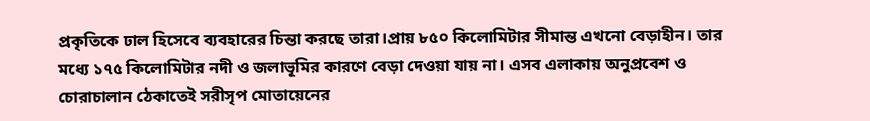প্রকৃতিকে ঢাল হিসেবে ব্যবহারের চিন্তা করছে তারা।প্রায় ৮৫০ কিলোমিটার সীমান্ত এখনো বেড়াহীন। তার মধ্যে ১৭৫ কিলোমিটার নদী ও জলাভূমির কারণে বেড়া দেওয়া যায় না। এসব এলাকায় অনুপ্রবেশ ও চোরাচালান ঠেকাতেই সরীসৃপ মোতায়েনের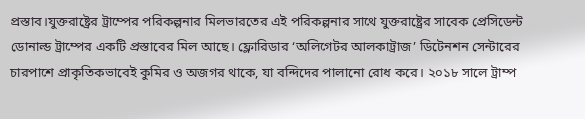প্রস্তাব।যুক্তরাষ্ট্রের ট্রাম্পের পরিকল্পনার মিলভারতের এই পরিকল্পনার সাথে যুক্তরাষ্ট্রের সাবেক প্রেসিডেন্ট ডোনাল্ড ট্রাম্পের একটি প্রস্তাবের মিল আছে। ফ্লোরিডার ‘অলিগেটর আলকাট্রাজ’ ডিটেনশন সেন্টারের চারপাশে প্রাকৃতিকভাবেই কুমির ও অজগর থাকে, যা বন্দিদের পালানো রোধ করে। ২০১৮ সালে ট্রাম্প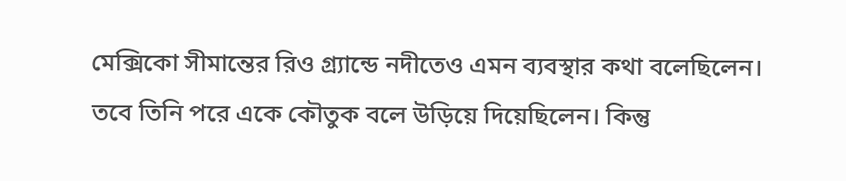মেক্সিকো সীমান্তের রিও গ্র্যান্ডে নদীতেও এমন ব্যবস্থার কথা বলেছিলেন। তবে তিনি পরে একে কৌতুক বলে উড়িয়ে দিয়েছিলেন। কিন্তু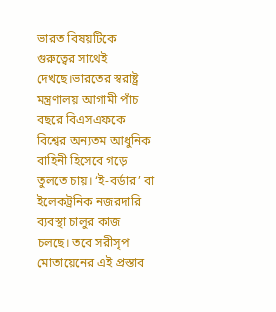ভারত বিষয়টিকে গুরুত্বের সাথেই দেখছে।ভারতের স্বরাষ্ট্র মন্ত্রণালয় আগামী পাঁচ বছরে বিএসএফকে বিশ্বের অন্যতম আধুনিক বাহিনী হিসেবে গড়ে তুলতে চায়। ‘ই-বর্ডার’ বা ইলেকট্রনিক নজরদারি ব্যবস্থা চালুর কাজ চলছে। তবে সরীসৃপ মোতায়েনের এই প্রস্তাব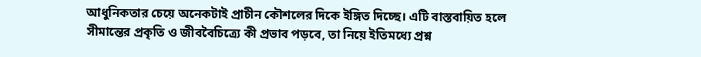আধুনিকতার চেয়ে অনেকটাই প্রাচীন কৌশলের দিকে ইঙ্গিত দিচ্ছে। এটি বাস্তবায়িত হলে সীমান্তের প্রকৃতি ও জীববৈচিত্র্যে কী প্রভাব পড়বে, তা নিয়ে ইতিমধ্যে প্রশ্ন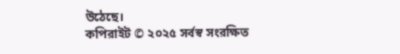উঠেছে।
কপিরাইট © ২০২৫ সর্বস্ব সংরক্ষিত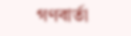গণবার্তা